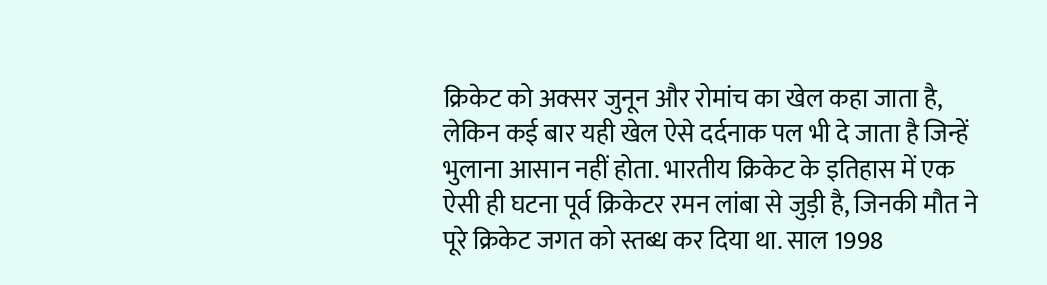क्रिकेट को अक्सर जुनून और रोमांच का खेल कहा जाता है, लेकिन कई बार यही खेल ऐसे दर्दनाक पल भी दे जाता है जिन्हें भुलाना आसान नहीं होता. भारतीय क्रिकेट के इतिहास में एक ऐसी ही घटना पूर्व क्रिकेटर रमन लांबा से जुड़ी है, जिनकी मौत ने पूरे क्रिकेट जगत को स्तब्ध कर दिया था. साल 1998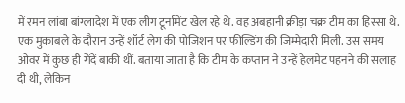में रमन लांबा बांग्लादेश में एक लीग टूर्नामेंट खेल रहे थे. वह अबहानी क्रीड़ा चक्र टीम का हिस्सा थे. एक मुकाबले के दौरान उन्हें शॉर्ट लेग की पोजिशन पर फील्डिंग की जिम्मेदारी मिली. उस समय ओवर में कुछ ही गेंदें बाकी थीं. बताया जाता है कि टीम के कप्तान ने उन्हें हेलमेट पहनने की सलाह दी थी, लेकिन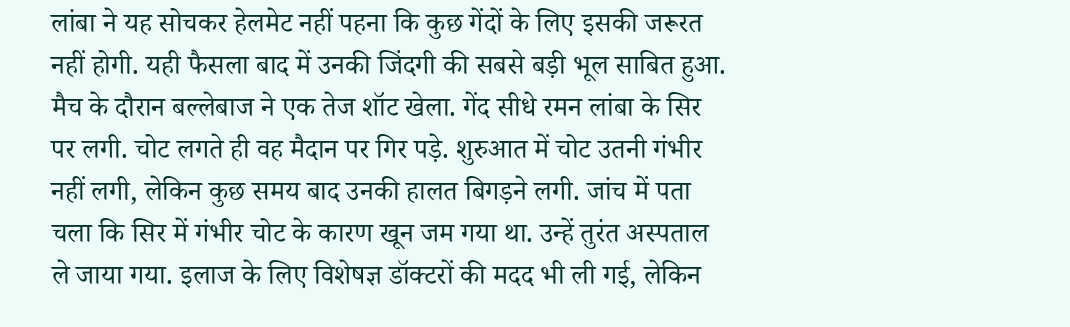लांबा ने यह सोचकर हेलमेट नहीं पहना कि कुछ गेंदों के लिए इसकी जरूरत नहीं होगी. यही फैसला बाद में उनकी जिंदगी की सबसे बड़ी भूल साबित हुआ.
मैच के दौरान बल्लेबाज ने एक तेज शॉट खेला. गेंद सीधे रमन लांबा के सिर पर लगी. चोट लगते ही वह मैदान पर गिर पड़े. शुरुआत में चोट उतनी गंभीर नहीं लगी, लेकिन कुछ समय बाद उनकी हालत बिगड़ने लगी. जांच में पता चला कि सिर में गंभीर चोट के कारण खून जम गया था. उन्हें तुरंत अस्पताल ले जाया गया. इलाज के लिए विशेषज्ञ डॉक्टरों की मदद भी ली गई, लेकिन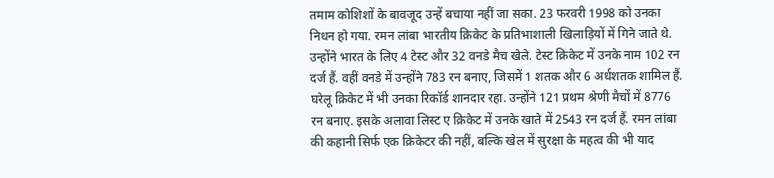तमाम कोशिशों के बावजूद उन्हें बचाया नहीं जा सका. 23 फरवरी 1998 को उनका निधन हो गया. रमन लांबा भारतीय क्रिकेट के प्रतिभाशाली खिलाड़ियों में गिने जाते थे. उन्होंने भारत के लिए 4 टेस्ट और 32 वनडे मैच खेले. टेस्ट क्रिकेट में उनके नाम 102 रन दर्ज हैं. वहीं वनडे में उन्होंने 783 रन बनाए, जिसमें 1 शतक और 6 अर्धशतक शामिल हैं. घरेलू क्रिकेट में भी उनका रिकॉर्ड शानदार रहा. उन्होंने 121 प्रथम श्रेणी मैचों में 8776 रन बनाए. इसके अलावा लिस्ट ए क्रिकेट में उनके खाते में 2543 रन दर्ज हैं. रमन लांबा की कहानी सिर्फ एक क्रिकेटर की नहीं, बल्कि खेल में सुरक्षा के महत्व की भी याद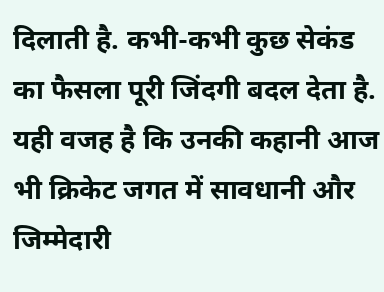दिलाती है. कभी-कभी कुछ सेकंड का फैसला पूरी जिंदगी बदल देता है. यही वजह है कि उनकी कहानी आज भी क्रिकेट जगत में सावधानी और जिम्मेदारी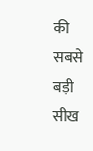की सबसे बड़ी सीख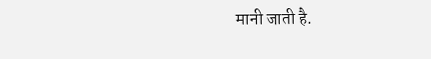मानी जाती है.